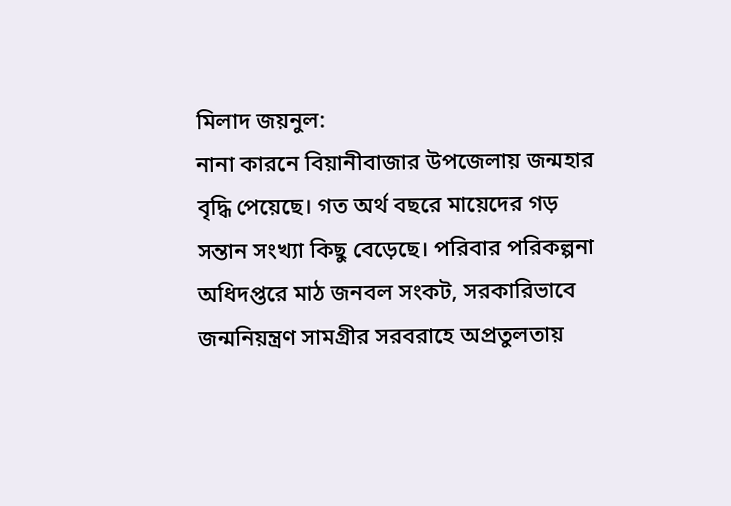মিলাদ জয়নুল:
নানা কারনে বিয়ানীবাজার উপজেলায় জন্মহার বৃদ্ধি পেয়েছে। গত অর্থ বছরে মায়েদের গড় সন্তান সংখ্যা কিছু বেড়েছে। পরিবার পরিকল্পনা অধিদপ্তরে মাঠ জনবল সংকট, সরকারিভাবে জন্মনিয়ন্ত্রণ সামগ্রীর সরবরাহে অপ্রতুলতায়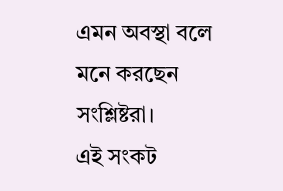এমন অবস্থা বলে মনে করছেন সংশ্লিষ্টরা।
এই সংকট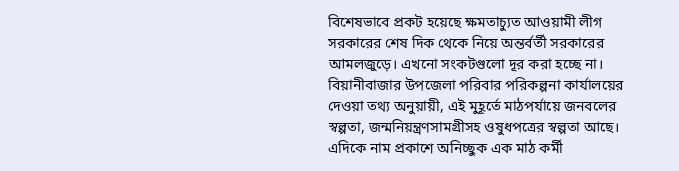বিশেষভাবে প্রকট হয়েছে ক্ষমতাচ্যুত আওয়ামী লীগ সরকারের শেষ দিক থেকে নিয়ে অন্তর্বর্তী সরকারের আমলজুড়ে। এখনো সংকটগুলো দূর করা হচ্ছে না। বিয়ানীবাজার উপজেলা পরিবার পরিকল্পনা কার্যালয়ের দেওয়া তথ্য অনুয়ায়ী, এই মুহূর্তে মাঠপর্যায়ে জনবলের স্বল্পতা, জন্মনিয়ন্ত্রণসামগ্রীসহ ওষুধপত্রের স্বল্পতা আছে। এদিকে নাম প্রকাশে অনিচ্ছুক এক মাঠ কর্মী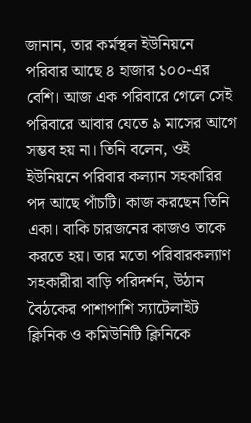জানান, তার কর্মস্থল ইউনিয়নে পরিবার আছে ৪ হাজার ১০০-এর বেশি। আজ এক পরিবারে গেলে সেই পরিবারে আবার যেতে ৯ মাসের আগে সম্ভব হয় না। তিনি বলেন, ওই ইউনিয়নে পরিবার কল্যান সহকারির পদ আছে পাঁচটি। কাজ করছেন তিনি একা। বাকি চারজনের কাজও তাকে করতে হয়। তার মতো পরিবারকল্যাণ সহকারীরা বাড়ি পরিদর্শন, উঠান বৈঠকের পাশাপাশি স্যাটেলাইট ক্লিনিক ও কমিউনিটি ক্লিনিকে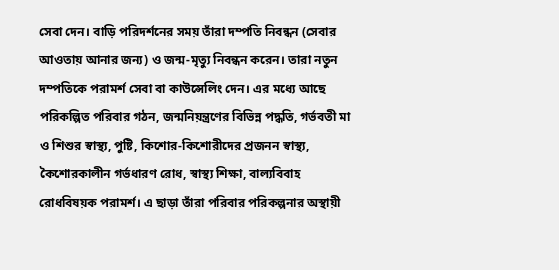সেবা দেন। বাড়ি পরিদর্শনের সময় তাঁরা দম্পতি নিবন্ধন (সেবার আওতায় আনার জন্য) ও জন্ম-মৃত্যু নিবন্ধন করেন। তারা নতুন দম্পতিকে পরামর্শ সেবা বা কাউন্সেলিং দেন। এর মধ্যে আছে পরিকল্পিত পরিবার গঠন, জন্মনিয়ন্ত্রণের বিভিন্ন পদ্ধতি, গর্ভবতী মা ও শিশুর স্বাস্থ্য, পুষ্টি, কিশোর-কিশোরীদের প্রজনন স্বাস্থ্য, কৈশোরকালীন গর্ভধারণ রোধ, স্বাস্থ্য শিক্ষা, বাল্যবিবাহ রোধবিষয়ক পরামর্শ। এ ছাড়া তাঁরা পরিবার পরিকল্পনার অস্থায়ী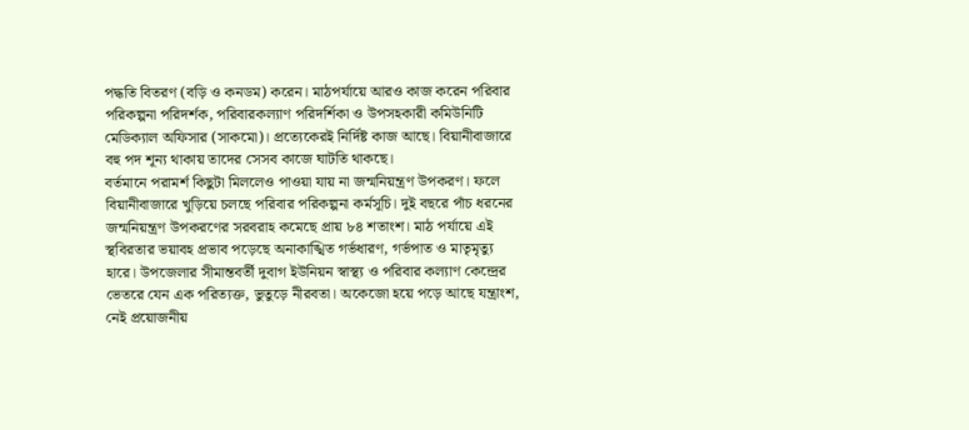পদ্ধতি বিতরণ (বড়ি ও কনডম) করেন। মাঠপর্যায়ে আরও কাজ করেন পরিবার পরিকল্পনা পরিদর্শক, পরিবারকল্যাণ পরিদর্শিকা ও উপসহকারী কমিউনিটি মেডিক্যাল অফিসার (সাকমো)। প্রত্যেকেরই নির্দিষ্ট কাজ আছে। বিয়ানীবাজারে বহু পদ শূন্য থাকায় তাদের সেসব কাজে ঘাটতি থাকছে।
বর্তমানে পরামর্শ কিছুটা মিললেও পাওয়া যায় না জন্মনিয়ন্ত্রণ উপকরণ। ফলে বিয়ানীবাজারে খুড়িয়ে চলছে পরিবার পরিকল্পনা কর্মসূচি। দুই বছরে পাঁচ ধরনের জন্মনিয়ন্ত্রণ উপকরণের সরবরাহ কমেছে প্রায় ৮৪ শতাংশ। মাঠ পর্যায়ে এই স্থবিরতার ভয়াবহ প্রভাব পড়েছে অনাকাঙ্খিত গর্ভধারণ, গর্ভপাত ও মাতৃমৃত্যু হারে। উপজেলার সীমান্তবর্তী দুবাগ ইউনিয়ন স্বাস্থ্য ও পরিবার কল্যাণ কেন্দ্রের ভেতরে যেন এক পরিত্যক্ত, ভুতুড়ে নীরবতা। অকেজো হয়ে পড়ে আছে যন্ত্রাংশ, নেই প্রয়োজনীয়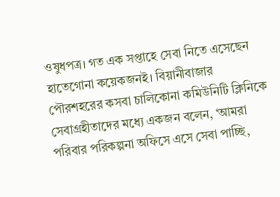ওষুধপত্র। গত এক সপ্তাহে সেবা নিতে এসেছেন হাতেগোনা কয়েকজনই। বিয়ানীবাজার পৌরশহরের কসবা চালিকোনা কমিউনিটি ক্লিনিকে সেবাগ্রহীতাদের মধ্যে একজন বলেন, ‘আমরা পরিবার পরিকল্পনা অফিসে এসে সেবা পাচ্ছি,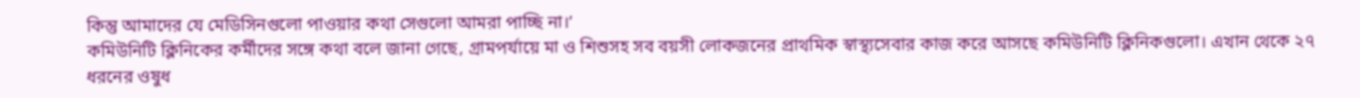কিন্তু আমাদের যে মেডিসিনগুলো পাওয়ার কথা সেগুলো আমরা পাচ্ছি না।’
কমিউনিটি ক্লিনিকের কর্মীদের সঙ্গে কথা বলে জানা গেছে, গ্রামপর্যায়ে মা ও শিশুসহ সব বয়সী লোকজনের প্রাথমিক স্বাস্থ্যসেবার কাজ করে আসছে কমিউনিটি ক্লিনিকগুলো। এখান থেকে ২৭ ধরনের ওষুধ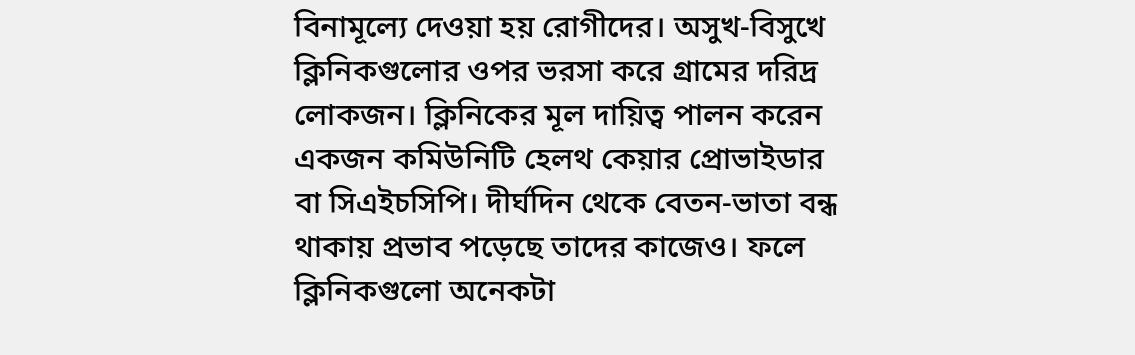বিনামূল্যে দেওয়া হয় রোগীদের। অসুখ-বিসুখে ক্লিনিকগুলোর ওপর ভরসা করে গ্রামের দরিদ্র লোকজন। ক্লিনিকের মূল দায়িত্ব পালন করেন একজন কমিউনিটি হেলথ কেয়ার প্রোভাইডার বা সিএইচসিপি। দীর্ঘদিন থেকে বেতন-ভাতা বন্ধ থাকায় প্রভাব পড়েছে তাদের কাজেও। ফলে ক্লিনিকগুলো অনেকটা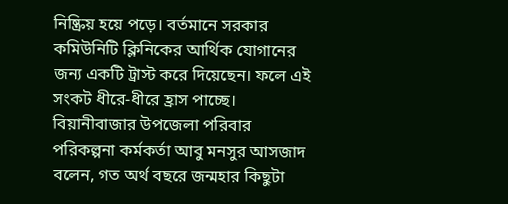নিষ্ক্রিয় হয়ে পড়ে। বর্তমানে সরকার কমিউনিটি ক্লিনিকের আর্থিক যোগানের জন্য একটি ট্রাস্ট করে দিয়েছেন। ফলে এই সংকট ধীরে-ধীরে হ্রাস পাচ্ছে।
বিয়ানীবাজার উপজেলা পরিবার পরিকল্পনা কর্মকর্তা আবু মনসুর আসজাদ বলেন, গত অর্থ বছরে জন্মহার কিছুটা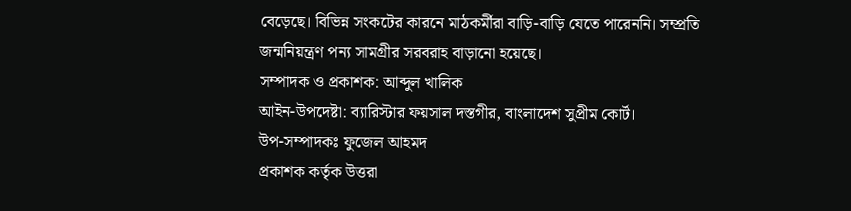বেড়েছে। বিভিন্ন সংকটের কারনে মাঠকর্মীরা বাড়ি-বাড়ি যেতে পারেননি। সম্প্রতি জন্মনিয়ন্ত্রণ পন্য সামগ্রীর সরবরাহ বাড়ানো হয়েছে।
সম্পাদক ও প্রকাশক: আব্দুল খালিক
আইন-উপদেষ্টা: ব্যারিস্টার ফয়সাল দস্তগীর, বাংলাদেশ সুপ্রীম কোর্ট।
উপ-সম্পাদকঃ ফুজেল আহমদ
প্রকাশক কর্তৃক উত্তরা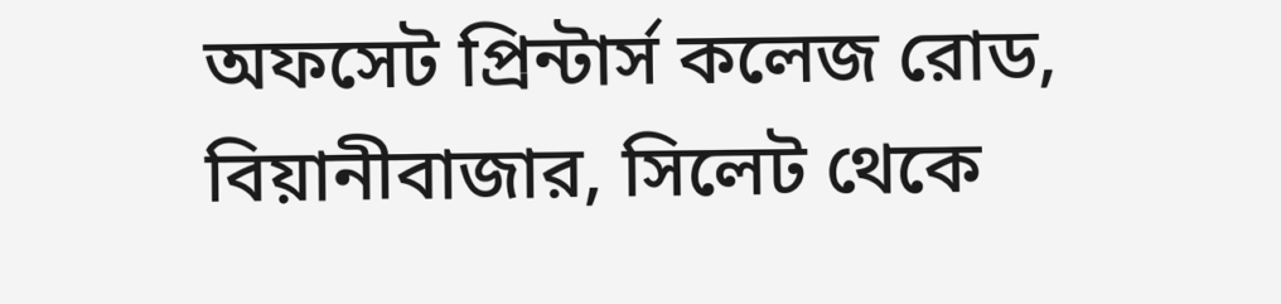অফসেট প্রিন্টার্স কলেজ রোড, বিয়ানীবাজার, সিলেট থেকে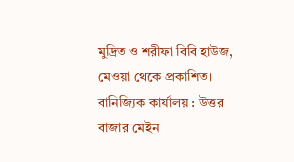মুদ্রিত ও শরীফা বিবি হাউজ, মেওয়া থেকে প্রকাশিত।
বানিজ্যিক কার্যালয় : উত্তর বাজার মেইন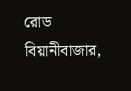রোড বিয়ানীবাজার,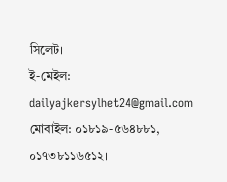সিলেট।
ই-মেইল: dailyajkersylhet24@gmail.com মোবাইল: ০১৮১৯-৫৬৪৮৮১, ০১৭৩৮১১৬৫১২।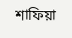শাফিয়া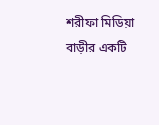শরীফা মিডিয়া বাড়ীর একটি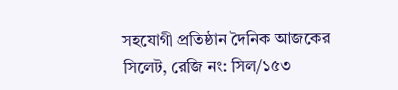সহযোগী প্রতিষ্ঠান দৈনিক আজকের সিলেট, রেজি নং: সিল/১৫৩